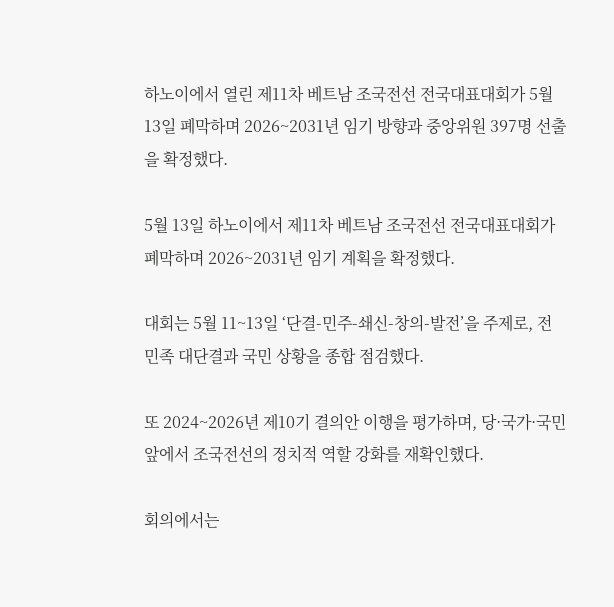하노이에서 열린 제11차 베트남 조국전선 전국대표대회가 5월 13일 폐막하며 2026~2031년 임기 방향과 중앙위원 397명 선출을 확정했다.

5월 13일 하노이에서 제11차 베트남 조국전선 전국대표대회가 폐막하며 2026~2031년 임기 계획을 확정했다.

대회는 5월 11~13일 ‘단결-민주-쇄신-창의-발전’을 주제로, 전 민족 대단결과 국민 상황을 종합 점검했다.

또 2024~2026년 제10기 결의안 이행을 평가하며, 당·국가·국민 앞에서 조국전선의 정치적 역할 강화를 재확인했다.

회의에서는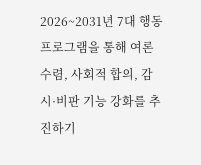2026~2031년 7대 행동 프로그램을 통해 여론 수렴, 사회적 합의, 감시·비판 기능 강화를 추진하기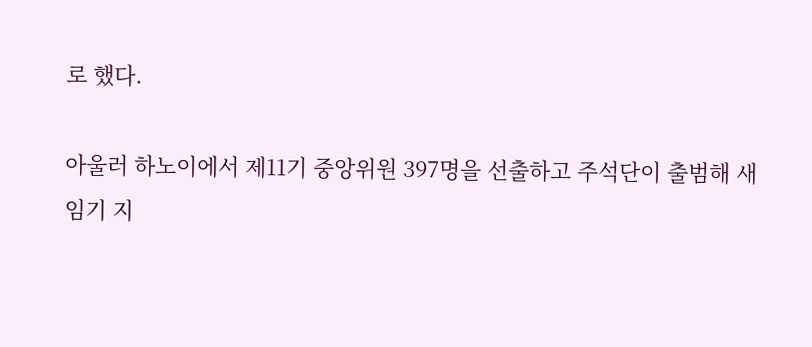로 했다.

아울러 하노이에서 제11기 중앙위원 397명을 선출하고 주석단이 출범해 새 임기 지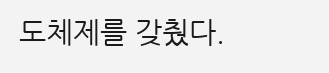도체제를 갖췄다.